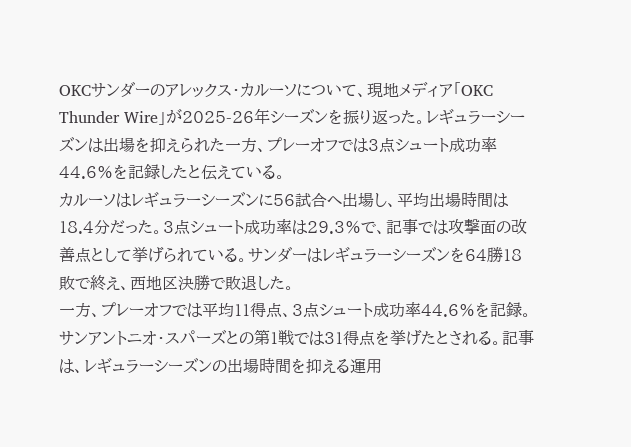OKCサンダーのアレックス・カルーソについて、現地メディア「OKC Thunder Wire」が2025-26年シーズンを振り返った。レギュラーシーズンは出場を抑えられた一方、プレーオフでは3点シュート成功率44.6%を記録したと伝えている。
カルーソはレギュラーシーズンに56試合へ出場し、平均出場時間は18.4分だった。3点シュート成功率は29.3%で、記事では攻撃面の改善点として挙げられている。サンダーはレギュラーシーズンを64勝18敗で終え、西地区決勝で敗退した。
一方、プレーオフでは平均11得点、3点シュート成功率44.6%を記録。サンアントニオ・スパーズとの第1戦では31得点を挙げたとされる。記事は、レギュラーシーズンの出場時間を抑える運用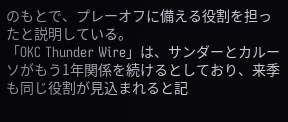のもとで、プレーオフに備える役割を担ったと説明している。
「OKC Thunder Wire」は、サンダーとカルーソがもう1年関係を続けるとしており、来季も同じ役割が見込まれると記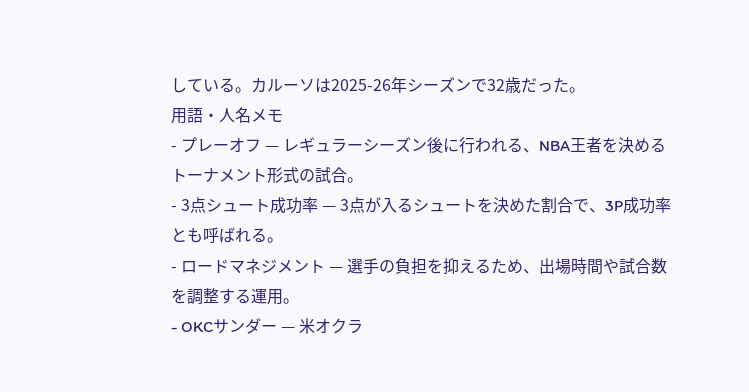している。カルーソは2025-26年シーズンで32歳だった。
用語・人名メモ
- プレーオフ — レギュラーシーズン後に行われる、NBA王者を決めるトーナメント形式の試合。
- 3点シュート成功率 — 3点が入るシュートを決めた割合で、3P成功率とも呼ばれる。
- ロードマネジメント — 選手の負担を抑えるため、出場時間や試合数を調整する運用。
- OKCサンダー — 米オクラ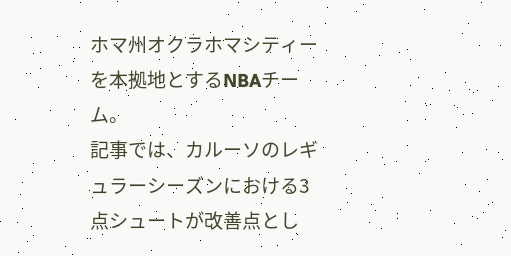ホマ州オクラホマシティーを本拠地とするNBAチーム。
記事では、カルーソのレギュラーシーズンにおける3点シュートが改善点とし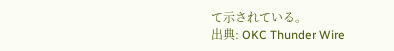て示されている。
出典: OKC Thunder Wire